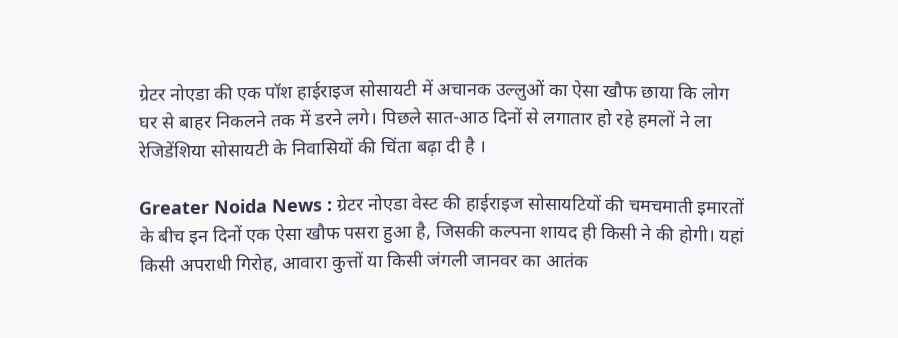ग्रेटर नोएडा की एक पॉश हाईराइज सोसायटी में अचानक उल्लुओं का ऐसा खौफ छाया कि लोग घर से बाहर निकलने तक में डरने लगे। पिछले सात-आठ दिनों से लगातार हो रहे हमलों ने ला रेजिडेंशिया सोसायटी के निवासियों की चिंता बढ़ा दी है ।

Greater Noida News : ग्रेटर नोएडा वेस्ट की हाईराइज सोसायटियों की चमचमाती इमारतों के बीच इन दिनों एक ऐसा खौफ पसरा हुआ है, जिसकी कल्पना शायद ही किसी ने की होगी। यहां किसी अपराधी गिरोह, आवारा कुत्तों या किसी जंगली जानवर का आतंक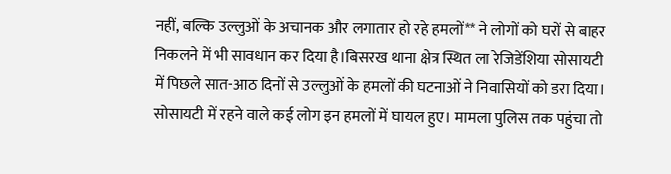नहीं, बल्कि उल्लुओं के अचानक और लगातार हो रहे हमलों** ने लोगों को घरों से बाहर निकलने में भी सावधान कर दिया है।बिसरख थाना क्षेत्र स्थित ला रेजिडेंशिया सोसायटी में पिछले सात-आठ दिनों से उल्लुओं के हमलों की घटनाओं ने निवासियों को डरा दिया। सोसायटी में रहने वाले कई लोग इन हमलों में घायल हुए। मामला पुलिस तक पहुंचा तो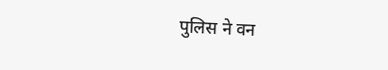पुलिस ने वन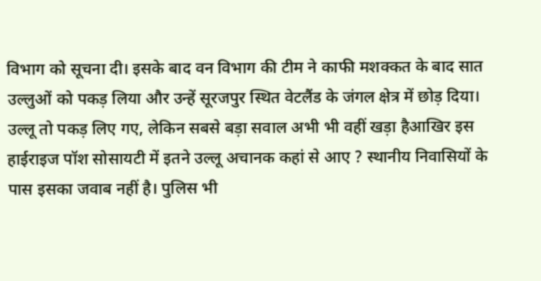विभाग को सूचना दी। इसके बाद वन विभाग की टीम ने काफी मशक्कत के बाद सात उल्लुओं को पकड़ लिया और उन्हें सूरजपुर स्थित वेटलैंड के जंगल क्षेत्र में छोड़ दिया। उल्लू तो पकड़ लिए गए, लेकिन सबसे बड़ा सवाल अभी भी वहीं खड़ा हैआखिर इस हाईराइज पॉश सोसायटी में इतने उल्लू अचानक कहां से आए ? स्थानीय निवासियों के पास इसका जवाब नहीं है। पुलिस भी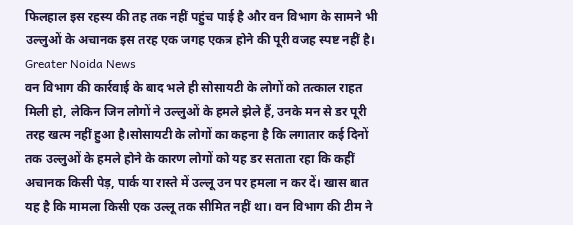फिलहाल इस रहस्य की तह तक नहीं पहुंच पाई है और वन विभाग के सामने भी उल्लुओं के अचानक इस तरह एक जगह एकत्र होने की पूरी वजह स्पष्ट नहीं है। Greater Noida News
वन विभाग की कार्रवाई के बाद भले ही सोसायटी के लोगों को तत्काल राहत मिली हो, लेकिन जिन लोगों ने उल्लुओं के हमले झेले हैं, उनके मन से डर पूरी तरह खत्म नहीं हुआ है।सोसायटी के लोगों का कहना है कि लगातार कई दिनों तक उल्लुओं के हमले होने के कारण लोगों को यह डर सताता रहा कि कहीं अचानक किसी पेड़, पार्क या रास्ते में उल्लू उन पर हमला न कर दें। खास बात यह है कि मामला किसी एक उल्लू तक सीमित नहीं था। वन विभाग की टीम ने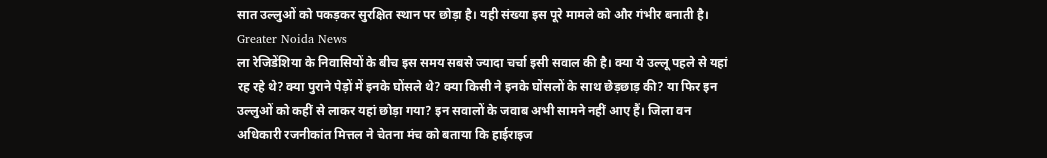सात उल्लुओं को पकड़कर सुरक्षित स्थान पर छोड़ा है। यही संख्या इस पूरे मामले को और गंभीर बनाती है। Greater Noida News
ला रेजिडेंशिया के निवासियों के बीच इस समय सबसे ज्यादा चर्चा इसी सवाल की है। क्या ये उल्लू पहले से यहां रह रहे थे? क्या पुराने पेड़ों में इनके घोंसले थे? क्या किसी ने इनके घोंसलों के साथ छेड़छाड़ की? या फिर इन उल्लुओं को कहीं से लाकर यहां छोड़ा गया? इन सवालों के जवाब अभी सामने नहीं आए हैं। जिला वन अधिकारी रजनीकांत मित्तल ने चेतना मंच को बताया कि हाईराइज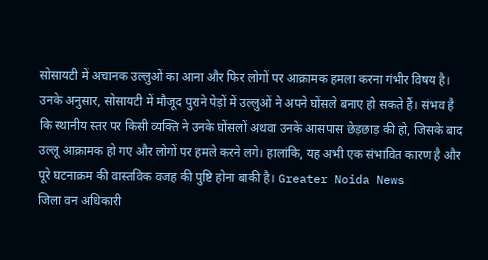सोसायटी में अचानक उल्लुओं का आना और फिर लोगों पर आक्रामक हमला करना गंभीर विषय है। उनके अनुसार, सोसायटी में मौजूद पुराने पेड़ों में उल्लुओं ने अपने घोंसले बनाए हो सकते हैं। संभव है कि स्थानीय स्तर पर किसी व्यक्ति ने उनके घोंसलों अथवा उनके आसपास छेड़छाड़ की हो, जिसके बाद उल्लू आक्रामक हो गए और लोगों पर हमले करने लगे। हालांकि, यह अभी एक संभावित कारण है और पूरे घटनाक्रम की वास्तविक वजह की पुष्टि होना बाकी है। Greater Noida News
जिला वन अधिकारी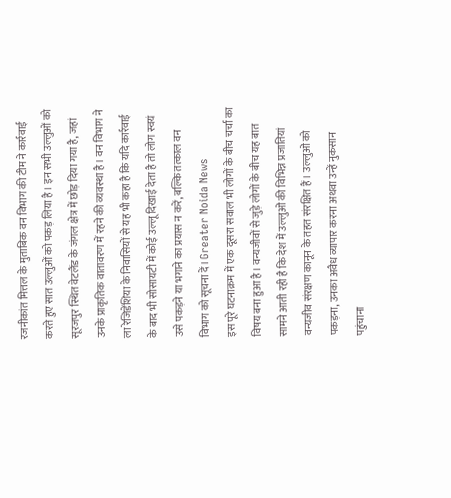रजनीकांत मित्तल के मुताबिक वन विभाग की टीम ने कार्रवाई करते हुए सात उल्लुओं को पकड़ लिया है। इन सभी उल्लुओं को सूरजपुर स्थित वेटलैंड के जंगल क्षेत्र में छोड़ दिया गया है, जहां उनके प्राकृतिक वातावरण में रहने की व्यवस्था है। वन विभाग ने ला रेजिडेंशिया के निवासियों से यह भी कहा है कि यदि कार्रवाई के बाद भी सोसायटी में कोई उल्लू दिखाई देता है तो लोग स्वयं उसे पकड़ने या भगाने का प्रयास न करें, बल्कि तत्काल वन विभाग को सूचना दें। Greater Noida News
इस पूरे घटनाक्रम में एक दूसरा सवाल भी लोगों के बीच चर्चा का विषय बना हुआ है। वन्यजीवों से जुड़े लोगों के बीच यह बात सामने आती रही है कि देश में उल्लुओं की विभिन्न प्रजातियां वन्यजीव संरक्षण कानून के तहत संरक्षित हैं। उल्लुओं को पकड़ना, उनका अवैध व्यापार करना अथवा उन्हें नुकसान पहुंचाना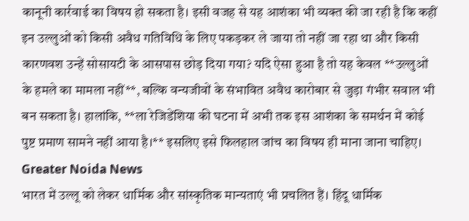कानूनी कार्रवाई का विषय हो सकता है। इसी वजह से यह आशंका भी व्यक्त की जा रही है कि कहीं इन उल्लुओं को किसी अवैध गतिविधि के लिए पकड़कर ले जाया तो नहीं जा रहा था और किसी कारणवश उन्हें सोसायटी के आसपास छोड़ दिया गया? यदि ऐसा हुआ है तो यह केवल **उल्लुओं के हमले का मामला नहीं**, बल्कि वन्यजीवों के संभावित अवैध कारोबार से जुड़ा गंभीर सवाल भी बन सकता है। हालांकि, **ला रेजिडेंशिया की घटना में अभी तक इस आशंका के समर्थन में कोई पुष्ट प्रमाण सामने नहीं आया है।** इसलिए इसे फिलहाल जांच का विषय ही माना जाना चाहिए। Greater Noida News
भारत में उल्लू को लेकर धार्मिक और सांस्कृतिक मान्यताएं भी प्रचलित हैं। हिंदू धार्मिक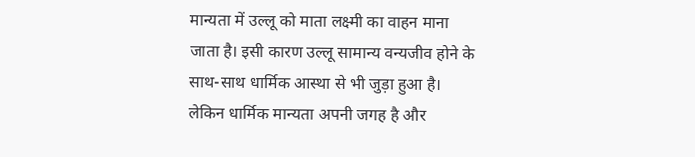मान्यता में उल्लू को माता लक्ष्मी का वाहन माना जाता है। इसी कारण उल्लू सामान्य वन्यजीव होने के साथ-साथ धार्मिक आस्था से भी जुड़ा हुआ है। लेकिन धार्मिक मान्यता अपनी जगह है और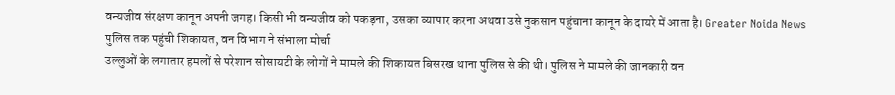वन्यजीव संरक्षण कानून अपनी जगह। किसी भी वन्यजीव को पकड़ना, उसका व्यापार करना अथवा उसे नुकसान पहुंचाना कानून के दायरे में आता है। Greater Noida News
पुलिस तक पहुंची शिकायत, वन विभाग ने संभाला मोर्चा
उल्लुओं के लगातार हमलों से परेशान सोसायटी के लोगों ने मामले की शिकायत बिसरख थाना पुलिस से की थी। पुलिस ने मामले की जानकारी वन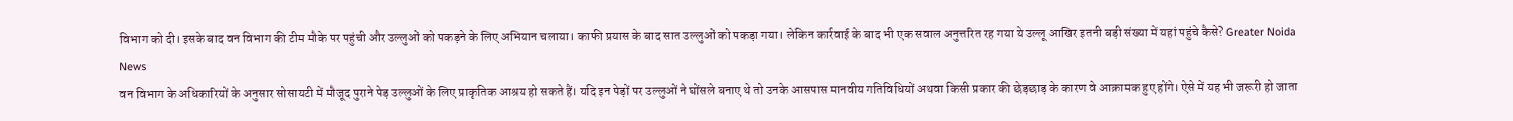विभाग को दी। इसके बाद वन विभाग की टीम मौके पर पहुंची और उल्लुओं को पकड़ने के लिए अभियान चलाया। काफी प्रयास के बाद सात उल्लुओं को पकड़ा गया। लेकिन कार्रवाई के बाद भी एक सवाल अनुत्तरित रह गया ये उल्लू आखिर इतनी बड़ी संख्या में यहां पहुंचे कैसे? Greater Noida News
वन विभाग के अधिकारियों के अनुसार सोसायटी में मौजूद पुराने पेड़ उल्लुओं के लिए प्राकृतिक आश्रय हो सकते हैं। यदि इन पेड़ों पर उल्लुओं ने घोंसले बनाए थे तो उनके आसपास मानवीय गतिविधियों अथवा किसी प्रकार की छेड़छाड़ के कारण वे आक्रामक हुए होंगे। ऐसे में यह भी जरूरी हो जाता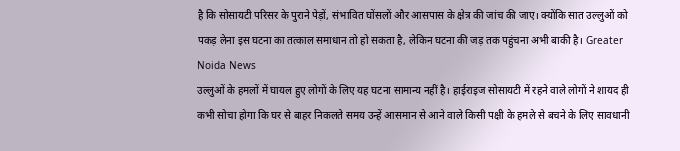है कि सोसायटी परिसर के पुराने पेड़ों, संभावित घोंसलों और आसपास के क्षेत्र की जांच की जाए। क्योंकि सात उल्लुओं को पकड़ लेना इस घटना का तत्काल समाधान तो हो सकता है, लेकिन घटना की जड़ तक पहुंचना अभी बाकी है। Greater Noida News
उल्लुओं के हमलों में घायल हुए लोगों के लिए यह घटना सामान्य नहीं है। हाईराइज सोसायटी में रहने वाले लोगों ने शायद ही कभी सोचा होगा कि घर से बाहर निकलते समय उन्हें आसमान से आने वाले किसी पक्षी के हमले से बचने के लिए सावधानी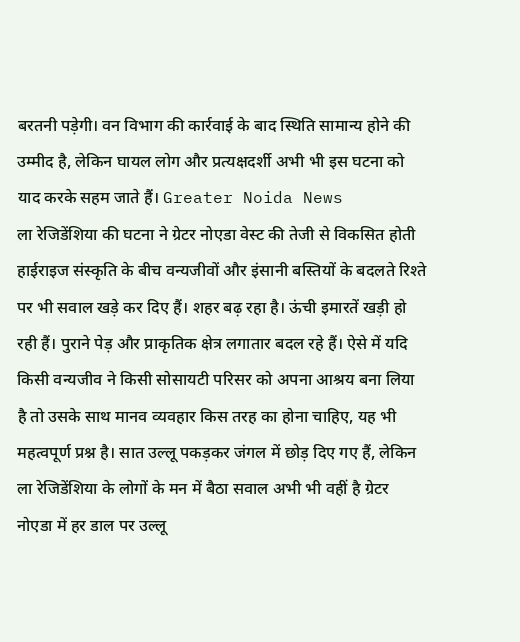बरतनी पड़ेगी। वन विभाग की कार्रवाई के बाद स्थिति सामान्य होने की उम्मीद है, लेकिन घायल लोग और प्रत्यक्षदर्शी अभी भी इस घटना को याद करके सहम जाते हैं। Greater Noida News
ला रेजिडेंशिया की घटना ने ग्रेटर नोएडा वेस्ट की तेजी से विकसित होती हाईराइज संस्कृति के बीच वन्यजीवों और इंसानी बस्तियों के बदलते रिश्ते पर भी सवाल खड़े कर दिए हैं। शहर बढ़ रहा है। ऊंची इमारतें खड़ी हो रही हैं। पुराने पेड़ और प्राकृतिक क्षेत्र लगातार बदल रहे हैं। ऐसे में यदि किसी वन्यजीव ने किसी सोसायटी परिसर को अपना आश्रय बना लिया है तो उसके साथ मानव व्यवहार किस तरह का होना चाहिए, यह भी महत्वपूर्ण प्रश्न है। सात उल्लू पकड़कर जंगल में छोड़ दिए गए हैं, लेकिन ला रेजिडेंशिया के लोगों के मन में बैठा सवाल अभी भी वहीं है ग्रेटर नोएडा में हर डाल पर उल्लू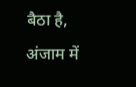बैठा है, अंजाम में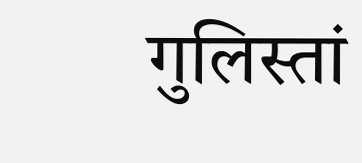गुलिस्तां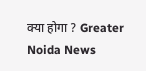क्या होगा ? Greater Noida News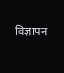विज्ञापन